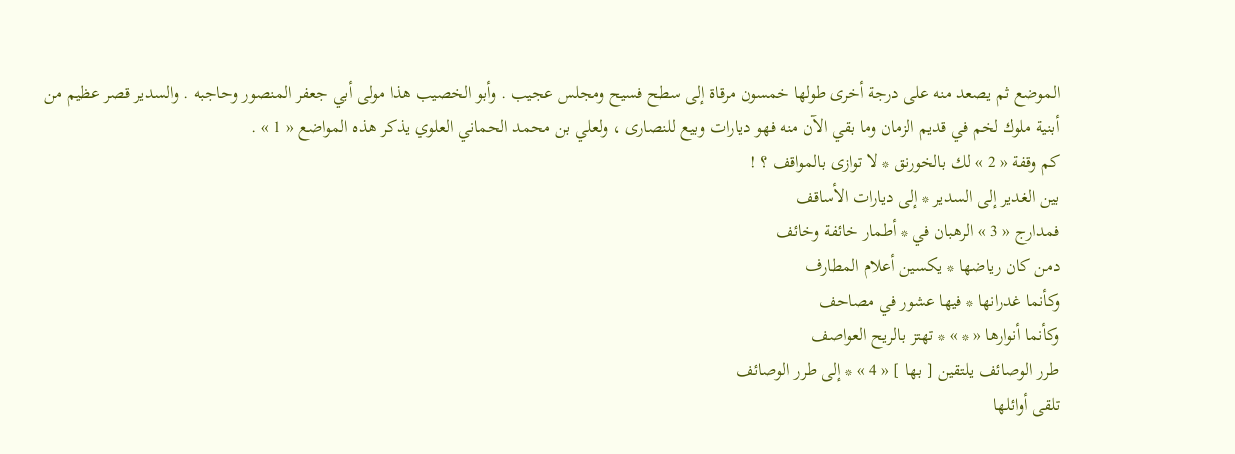الموضع ثم يصعد منه على درجة أخرى طولها خمسون مرقاة إلى سطح فسيح ومجلس عجيب . وأبو الخصيب هذا مولى أبي جعفر المنصور وحاجبه . والسدير قصر عظيم من أبنية ملوك لخم في قديم الزمان وما بقي الآن منه فهو ديارات وبيع للنصارى ، ولعلي بن محمد الحماني العلوي يذكر هذه المواضع « 1 » .
كم وقفة « 2 » لك بالخورنق * لا توازى بالمواقف ؟ !
بين الغدير إلى السدير * إلى ديارات الأساقف
فمدارج « 3 » الرهبان في * أطمار خائفة وخائف
دمن كان رياضها * يكسين أعلام المطارف
وكأنما غدرانها * فيها عشور في مصاحف
وكأنما أنوارها « * » * تهتز بالريح العواصف
طرر الوصائف يلتقين [ بها ] « 4 » * إلى طرر الوصائف
تلقى أوائلها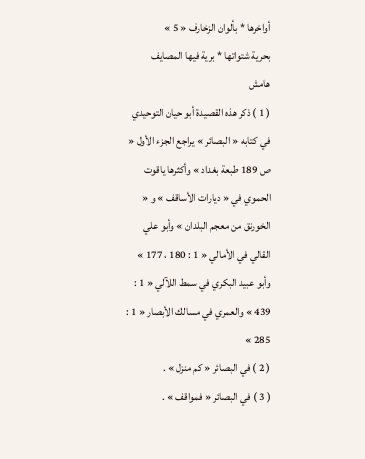أواخرها * بألوان الزخارف « 5 »
بحرية شتواتها * برية فيها المصايف
هامش
( 1 ) ذكر هذه القصيدة أبو حيان التوحيدي في كتابه « البصائر » يراجع الجزء الأول « ص 189 طبعة بغداد » وأكثرها ياقوت الحموي في « ديارات الأساقف » و « الخورنق من معجم البلدان » وأبو علي القالي في الأمالي « 1 : 180 ، 177 » وأبو عبيد البكري في سمط اللآلي « 1 : 439 » والعمري في مسالك الأبصار « 1 : 285 »
( 2 ) في البصائر « كم منزل » .
( 3 ) في البصائر « فمواقف » .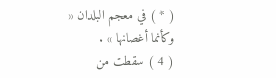( * ) في معجم البلدان « وكأنما أغصانها » .
( 4 ) سقطت من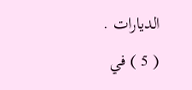الديارات .
( 5 ) في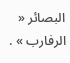البصائر « الرفارب » .